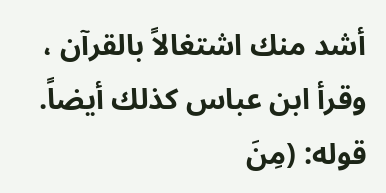أشد منك اشتغالاً بالقرآن ، وقرأ ابن عباس كذلك أيضاً.
قوله: (مِنَ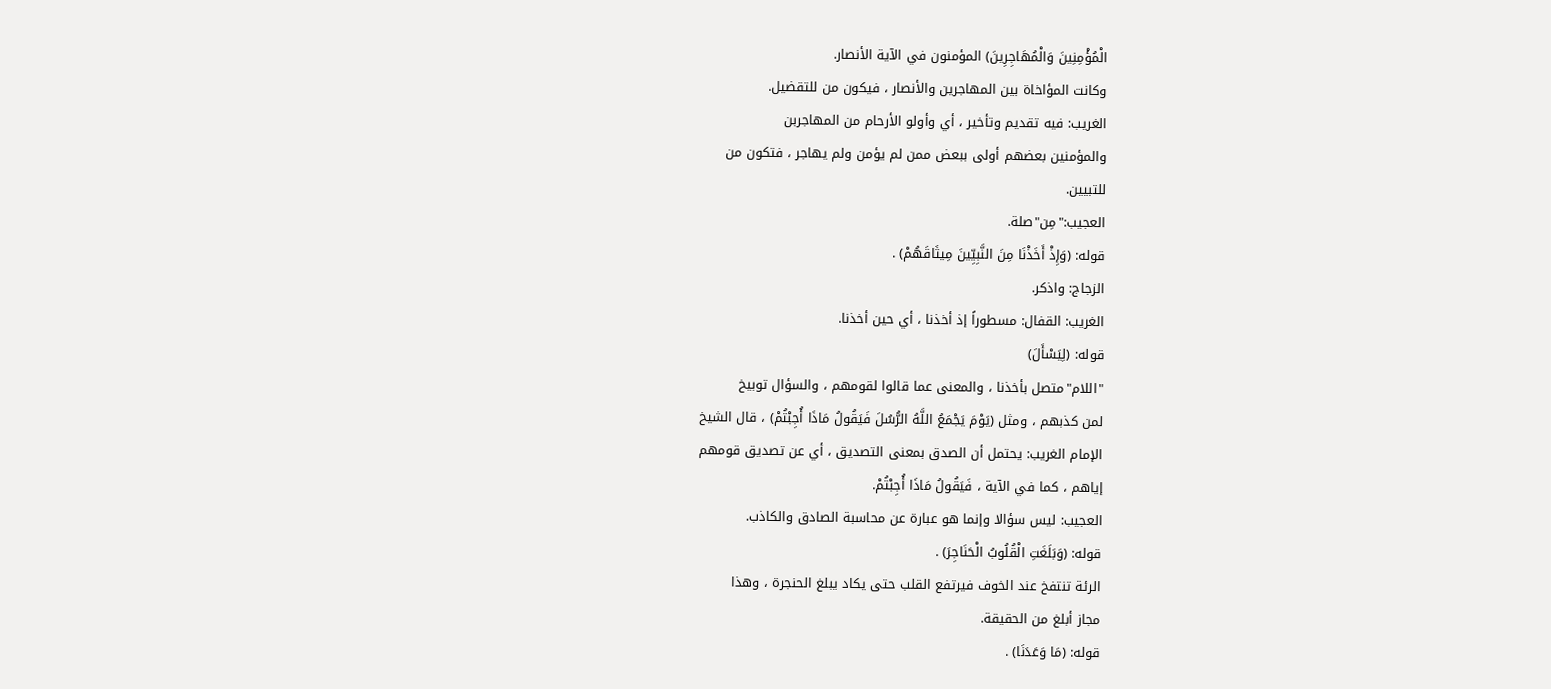الْمُؤْمِنِينَ وَالْمُهَاجِرِينَ) المؤمنون في الآية الأنصار.
وكانت المؤاخاة بين المهاجرين والأنصار ، فيكون من للتقضيل.
الغريب: فيه تقديم وتأخير ، أي وأولو الأرحام من المهاجربن
والمؤمنين بعضهم أولى ببعض ممن لم يؤمن ولم يهاجر ، فتكون من
للتبيين.
العجيب:"مِن"صلة.
قوله: (وَإِذْ أَخَذْنَا مِنَ النَّبِيِّينَ مِيثَاقَهُمْ) .
الزجاج: واذكر.
الغريب: القفال: مسطوراً إذ أخذنا ، أي حين أخذنا.
قوله: (لِيَسْأَلَ)
"اللام"متصل بأخذنا ، والمعنى عما قالوا لقومهم ، والسؤال توبيخ
لمن كذبهم ، ومثل (يَوْمَ يَجْمَعُ اللَّهُ الرُّسُلَ فَيَقُولُ مَاذَا أُجِبْتُمْ) ، قال الشيخ
الإمام الغريب: يحتمل أن الصدق بمعنى التصديق ، أي عن تصديق قومهم
إياهم ، كما في الآية ، فَيَقُولُ مَاذَا أُجِبْتُمْ.
العجيب: ليس سؤالا وإنما هو عبارة عن محاسبة الصادق والكاذب.
قوله: (وَبَلَغَتِ الْقُلُوبُ الْحَنَاجِرَ) .
الرئة تنتفخ عند الخوف فيرتفع القلب حتى يكاد يبلغ الحنجرة ، وهذا
مجاز أبلغ من الحقيقة.
قوله: (مَا وَعَدَنَا) .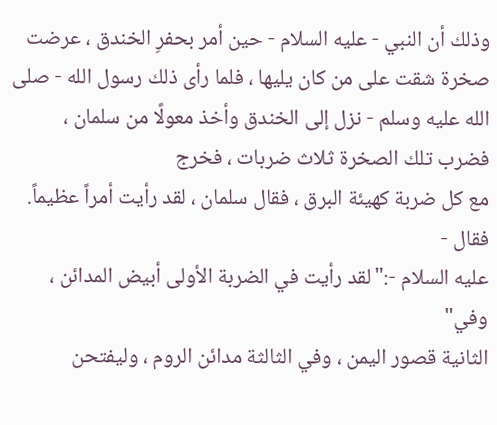وذلك أن النبي - عليه السلام - حين أمر بحفرِ الخندق ، عرضت
صخرة شقت على من كان يليها ، فلما رأى ذلك رسول الله - صلى الله عليه وسلم - نزل إلى الخندق وأخذ معولًا من سلمان ، فضرب تلك الصخرة ثلاث ضربات ، فخرج
مع كل ضربة كهيئة البرق ، فقال سلمان ، لقد رأيت أمراً عظيماً. فقال -
عليه السلام -:"لقد رأيت في الضربة الأولى أبيض المدائن ، وفي"
الثانية قصور اليمن ، وفي الثالثة مدائن الروم ، وليفتحن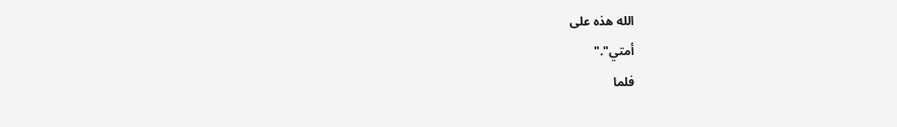الله هذه على
أمتي"."
فلما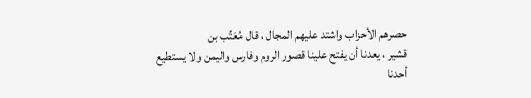حصرهم الأحزاب واشتد عليهم المجال ، قال مُعَتِّب بن
قشير ، يعدنا أن يفتح علينا قصور الروم وفارس واليمن ولا يستطيع أحدنا